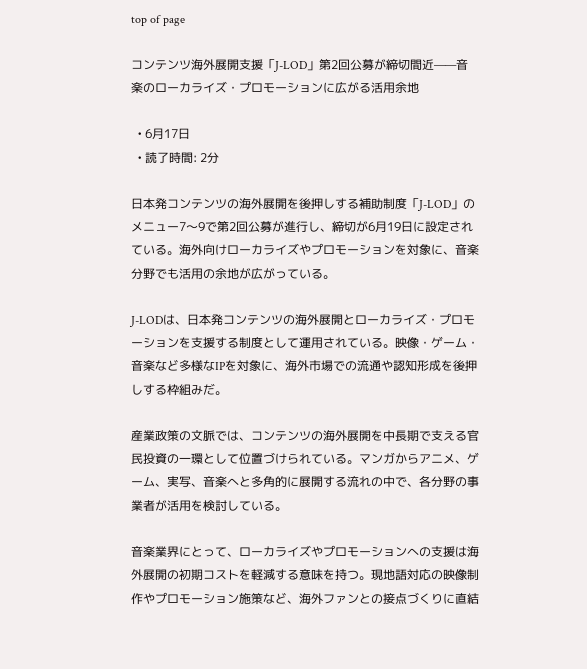top of page

コンテンツ海外展開支援「J-LOD」第2回公募が締切間近——音楽のローカライズ・プロモーションに広がる活用余地

  • 6月17日
  • 読了時間: 2分

日本発コンテンツの海外展開を後押しする補助制度「J-LOD」のメニュー7〜9で第2回公募が進行し、締切が6月19日に設定されている。海外向けローカライズやプロモーションを対象に、音楽分野でも活用の余地が広がっている。

J-LODは、日本発コンテンツの海外展開とローカライズ・プロモーションを支援する制度として運用されている。映像・ゲーム・音楽など多様なIPを対象に、海外市場での流通や認知形成を後押しする枠組みだ。

産業政策の文脈では、コンテンツの海外展開を中長期で支える官民投資の一環として位置づけられている。マンガからアニメ、ゲーム、実写、音楽へと多角的に展開する流れの中で、各分野の事業者が活用を検討している。

音楽業界にとって、ローカライズやプロモーションへの支援は海外展開の初期コストを軽減する意味を持つ。現地語対応の映像制作やプロモーション施策など、海外ファンとの接点づくりに直結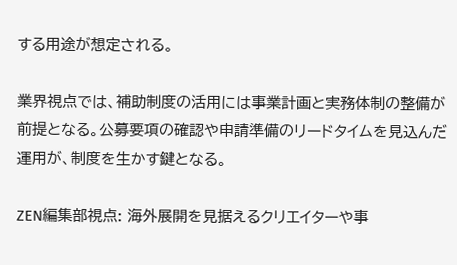する用途が想定される。

業界視点では、補助制度の活用には事業計画と実務体制の整備が前提となる。公募要項の確認や申請準備のリードタイムを見込んだ運用が、制度を生かす鍵となる。

ZEN編集部視点: 海外展開を見据えるクリエイターや事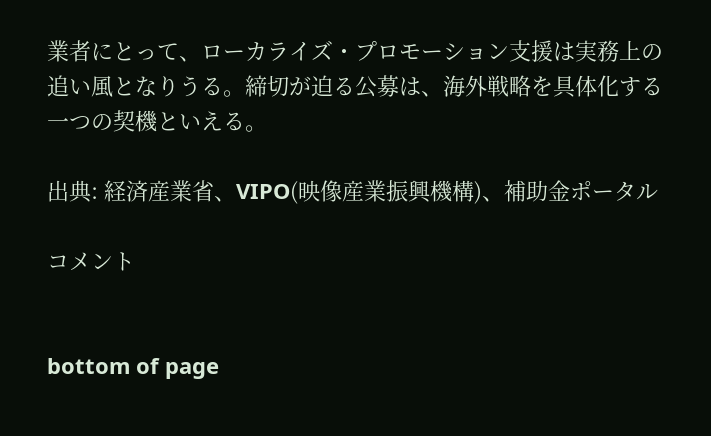業者にとって、ローカライズ・プロモーション支援は実務上の追い風となりうる。締切が迫る公募は、海外戦略を具体化する一つの契機といえる。

出典: 経済産業省、VIPO(映像産業振興機構)、補助金ポータル

コメント


bottom of page